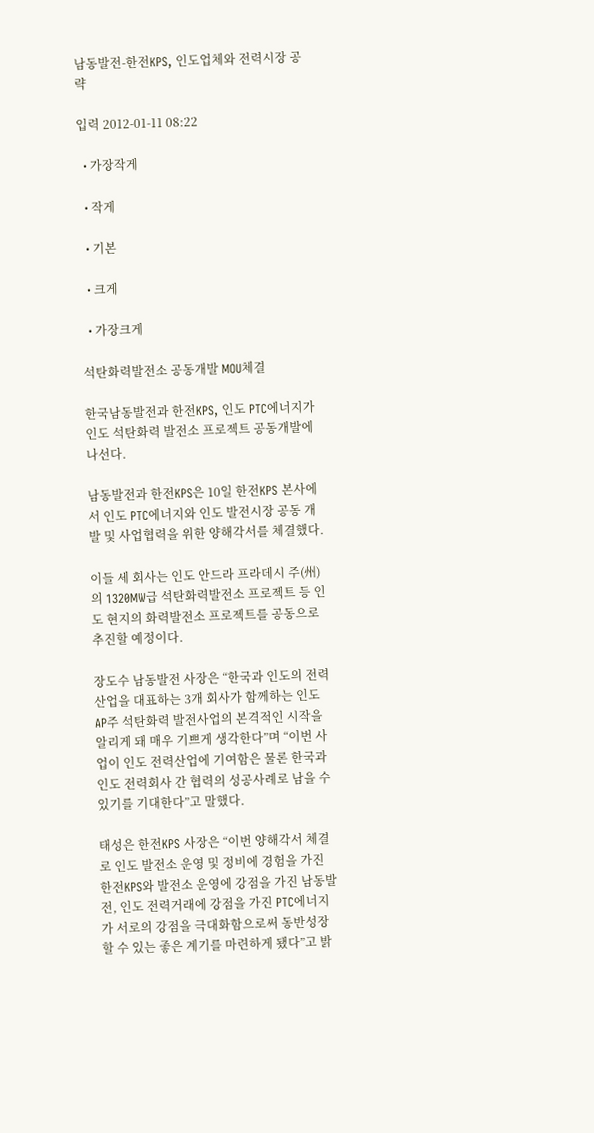남동발전-한전KPS, 인도업체와 전력시장 공략

입력 2012-01-11 08:22

  • 가장작게

  • 작게

  • 기본

  • 크게

  • 가장크게

석탄화력발전소 공동개발 MOU체결

한국남동발전과 한전KPS, 인도 PTC에너지가 인도 석탄화력 발전소 프로젝트 공동개발에 나선다.

남동발전과 한전KPS은 10일 한전KPS 본사에서 인도 PTC에너지와 인도 발전시장 공동 개발 및 사업협력을 위한 양해각서를 체결했다.

이들 세 회사는 인도 안드라 프라데시 주(州)의 1320MW급 석탄화력발전소 프로젝트 등 인도 현지의 화력발전소 프로젝트를 공동으로 추진할 예정이다.

장도수 남동발전 사장은 “한국과 인도의 전력산업을 대표하는 3개 회사가 함께하는 인도 AP주 석탄화력 발전사업의 본격적인 시작을 알리게 돼 매우 기쁘게 생각한다”며 “이번 사업이 인도 전력산업에 기여함은 물론 한국과 인도 전력회사 간 협력의 성공사례로 남을 수 있기를 기대한다”고 말했다.

태성은 한전KPS 사장은 “이번 양해각서 체결로 인도 발전소 운영 및 정비에 경험을 가진 한전KPS와 발전소 운영에 강점을 가진 남동발전, 인도 전력거래에 강점을 가진 PTC에너지가 서로의 강점을 극대화함으로써 동반성장할 수 있는 좋은 계기를 마련하게 됐다”고 밝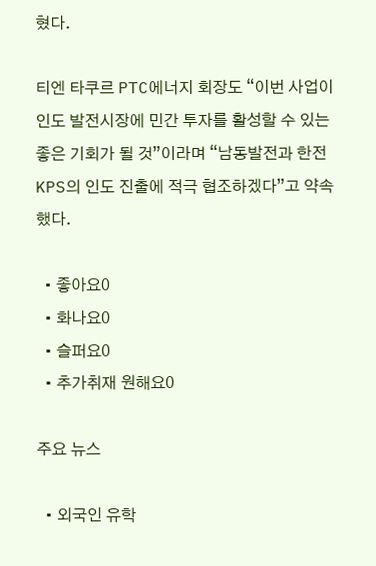혔다.

티엔 타쿠르 PTC에너지 회장도 “이번 사업이 인도 발전시장에 민간 투자를 활성할 수 있는 좋은 기회가 될 것”이라며 “남동발전과 한전KPS의 인도 진출에 적극 협조하겠다”고 약속했다.

  • 좋아요0
  • 화나요0
  • 슬퍼요0
  • 추가취재 원해요0

주요 뉴스

  • 외국인 유학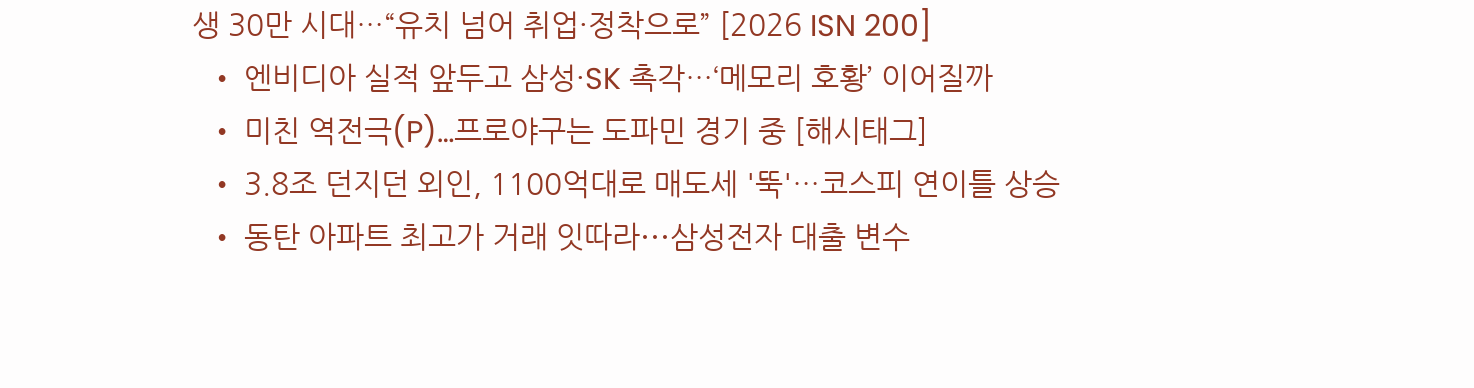생 30만 시대…“유치 넘어 취업·정착으로” [2026 ISN 200]
  • 엔비디아 실적 앞두고 삼성·SK 촉각…‘메모리 호황’ 이어질까
  • 미친 역전극(P)…프로야구는 도파민 경기 중 [해시태그]
  • 3.8조 던지던 외인, 1100억대로 매도세 '뚝'…코스피 연이틀 상승
  • 동탄 아파트 최고가 거래 잇따라⋯삼성전자 대출 변수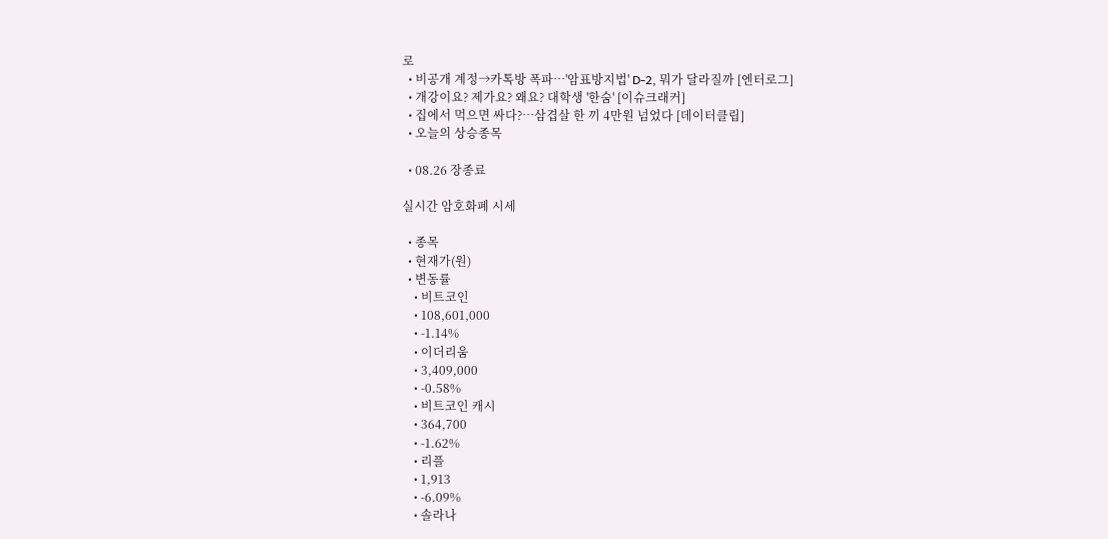로
  • 비공개 계정→카톡방 폭파⋯'암표방지법' D-2, 뭐가 달라질까 [엔터로그]
  • 개강이요? 제가요? 왜요? 대학생 '한숨' [이슈크래커]
  • 집에서 먹으면 싸다?…삼겹살 한 끼 4만원 넘었다 [데이터클립]
  • 오늘의 상승종목

  • 08.26 장종료

실시간 암호화폐 시세

  • 종목
  • 현재가(원)
  • 변동률
    • 비트코인
    • 108,601,000
    • -1.14%
    • 이더리움
    • 3,409,000
    • -0.58%
    • 비트코인 캐시
    • 364,700
    • -1.62%
    • 리플
    • 1,913
    • -6.09%
    • 솔라나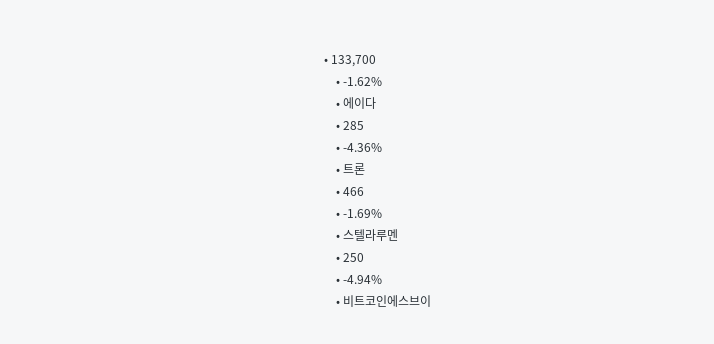• 133,700
    • -1.62%
    • 에이다
    • 285
    • -4.36%
    • 트론
    • 466
    • -1.69%
    • 스텔라루멘
    • 250
    • -4.94%
    • 비트코인에스브이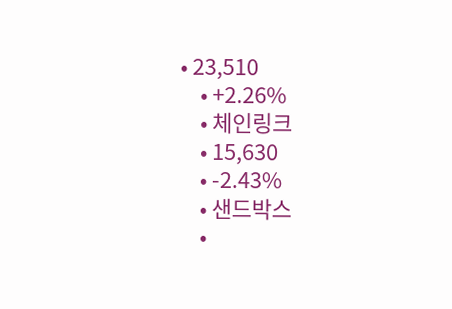• 23,510
    • +2.26%
    • 체인링크
    • 15,630
    • -2.43%
    • 샌드박스
    •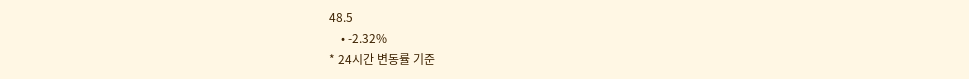48.5
    • -2.32%
* 24시간 변동률 기준